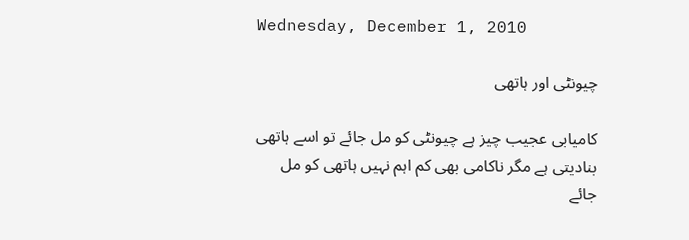Wednesday, December 1, 2010

چیونٹی اور ہاتھی

کامیابی عجیب چیز ہے چیونٹی کو مل جائے تو اسے ہاتھی بنادیتی ہے مگر ناکامی بھی کم اہم نہیں ہاتھی کو مل جائے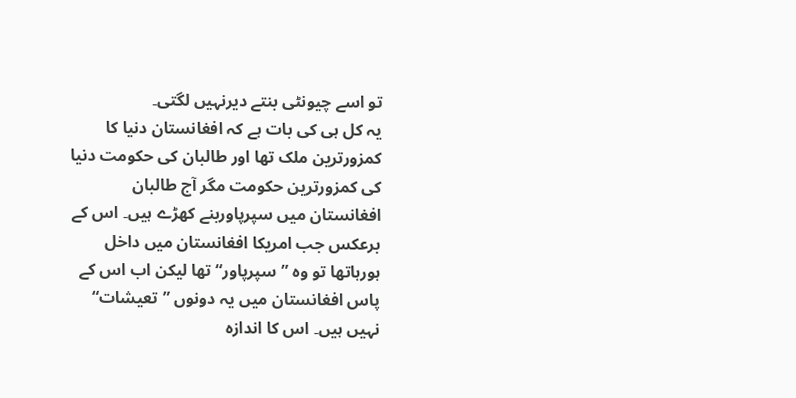تو اسے چیونٹی بنتے دیرنہیں لگتی۔
یہ کل ہی کی بات ہے کہ افغانستان دنیا کا کمزورترین ملک تھا اور طالبان کی حکومت دنیا کی کمزورترین حکومت مگر آج طالبان افغانستان میں سپرپاوربنے کھڑے ہیں۔ اس کے برعکس جب امریکا افغانستان میں داخل ہورہاتھا تو وہ ”سپرپاور“ تھا لیکن اب اس کے پاس افغانستان میں یہ دونوں ”تعیشات“ نہیں ہیں۔ اس کا اندازہ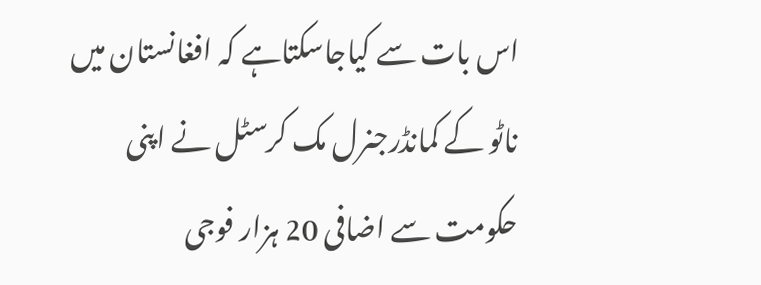اس بات سے کیاجاسکتاہے کہ افغانستان میں ناٹو کے کمانڈرجنرل مک کرسٹل نے اپنی حکومت سے اضافی 20 ہزار فوجی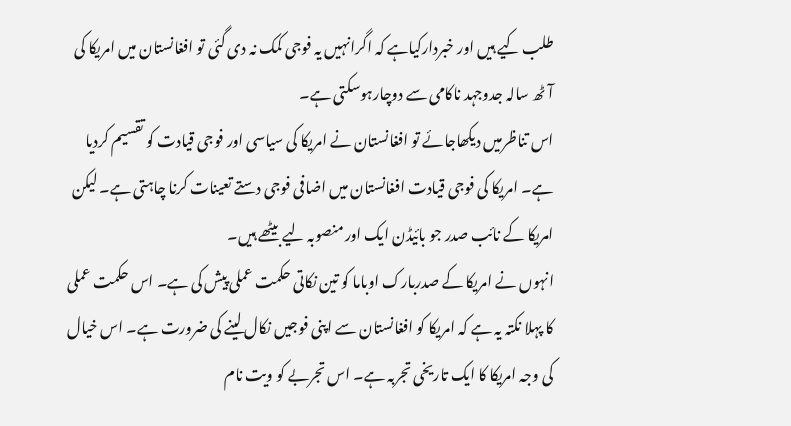طلب کیے ہیں اور خبردارکیاہے کہ اگرانہیں یہ فوجی کمک نہ دی گئی تو افغانستان میں امریکا کی آٹھ سالہ جدوجہد ناکامی سے دوچارہوسکتی ہے۔
اس تناظرمیں دیکھاجائے تو افغانستان نے امریکا کی سیاسی اور فوجی قیادت کو تقسیم کردیا ہے۔ امریکا کی فوجی قیادت افغانستان میں اضافی فوجی دستے تعینات کرنا چاہتی ہے۔ لیکن امریکا کے نائب صدر جو بائیڈن ایک اور منصوبہ لیے بیٹھے ہیں۔
انہوں نے امریکا کے صدربارک اوباما کو تین نکاتی حکمت عملی پیش کی ہے۔ اس حکمت عملی کا پہلا نکتہ یہ ہے کہ امریکا کو افغانستان سے اپنی فوجیں نکال لینے کی ضرورت ہے۔ اس خیال کی وجہ امریکا کا ایک تاریخی تجربہ ہے۔ اس تجربے کو ویت نام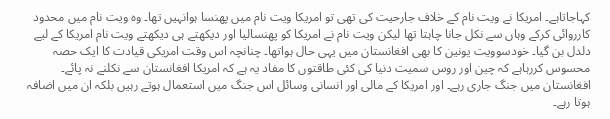کہاجاتاہے۔ امریکا نے ویت نام کے خلاف جارحیت کی تھی تو امریکا ویت نام میں پھنسا ہوانہیں تھا۔ وہ ویت نام میں محدود کارروائی کرکے وہاں سے نکل جانا چاہتا تھا لیکن ویت نام نے امریکا کو پھنسالیا اور دیکھتے ہی دیکھتے ویت نام امریکا کے لیے دلدل بن گیا۔ خودسوویت یونین کا بھی افغانستان میں یہی حال ہواتھا۔ چنانچہ اس وقت امریکی قیادت کا ایک حصہ محسوس کررہاہے کہ چین اور روس سمیت دنیا کی کئی طاقتوں کا مفاد یہ ہے کہ امریکا افغانستان سے نکلنے نہ پائے۔ افغانستان میں جنگ جاری رہے۔ اور امریکا کے مالی اور انسانی وسائل اس جنگ میں استعمال ہوتے رہیں بلکہ ان میں اضافہ ہوتا رہے۔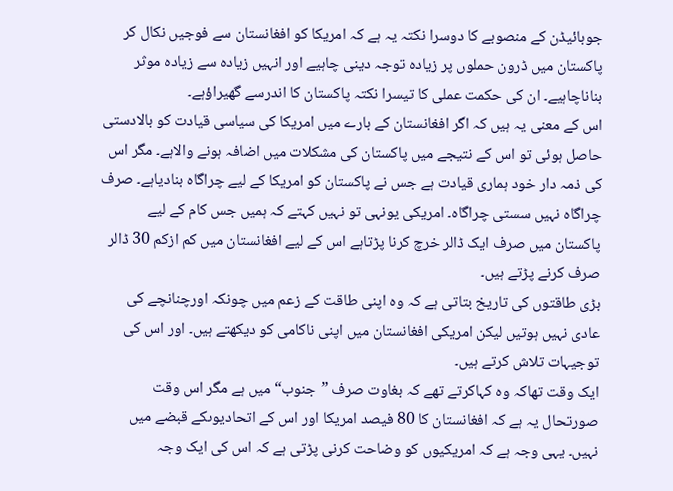جوبائیڈن کے منصوبے کا دوسرا نکتہ یہ ہے کہ امریکا کو افغانستان سے فوجیں نکال کر پاکستان میں ڈرون حملوں پر زیادہ توجہ دینی چاہیے اور انہیں زیادہ سے زیادہ موثر بناناچاہیے۔ ان کی حکمت عملی کا تیسرا نکتہ پاکستان کا اندرسے گھیراؤہے۔
اس کے معنی یہ ہیں کہ اگر افغانستان کے بارے میں امریکا کی سیاسی قیادت کو بالادستی حاصل ہوئی تو اس کے نتیجے میں پاکستان کی مشکلات میں اضافہ ہونے والاہے۔ مگر اس کی ذمہ دار خود ہماری قیادت ہے جس نے پاکستان کو امریکا کے لیے چراگاہ بنادیاہے۔ صرف چراگاہ نہیں سستی چراگاہ۔ امریکی یونہی تو نہیں کہتے کہ ہمیں جس کام کے لیے پاکستان میں صرف ایک ڈالر خرچ کرنا پڑتاہے اس کے لیے افغانستان میں کم ازکم 30 ڈالر صرف کرنے پڑتے ہیں۔
بڑی طاقتوں کی تاریخ بتاتی ہے کہ وہ اپنی طاقت کے زعم میں چونکہ اورچنانچے کی عادی نہیں ہوتیں لیکن امریکی افغانستان میں اپنی ناکامی کو دیکھتے ہیں۔ اور اس کی توجیہات تلاش کرتے ہیں۔
ایک وقت تھاکہ وہ کہاکرتے تھے کہ بغاوت صرف ”جنوب“ میں ہے مگر اس وقت صورتحال یہ ہے کہ افغانستان کا 80 فیصد امریکا اور اس کے اتحادیوںکے قبضے میں نہیں۔ یہی وجہ ہے کہ امریکیوں کو وضاحت کرنی پڑتی ہے کہ اس کی ایک وجہ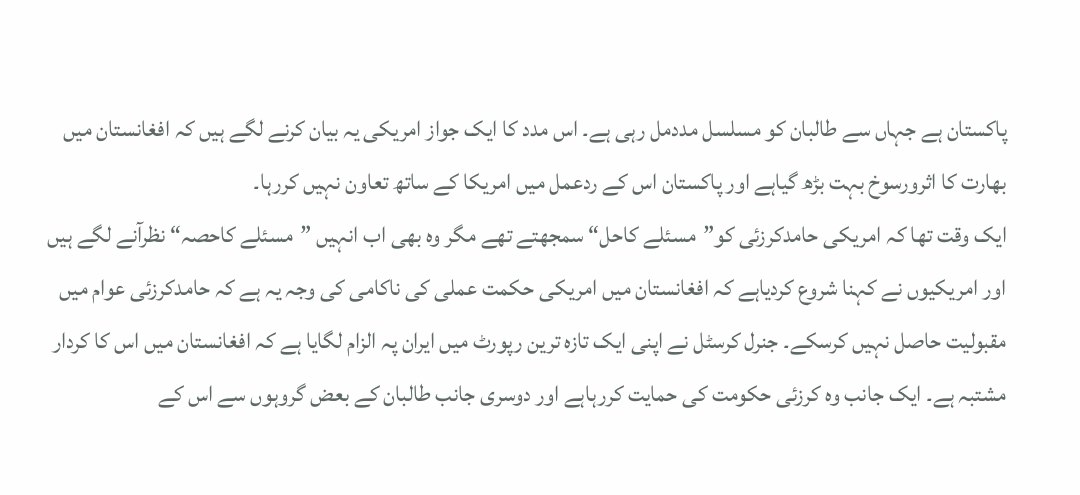پاکستان ہے جہاں سے طالبان کو مسلسل مددمل رہی ہے۔ اس مدد کا ایک جواز امریکی یہ بیان کرنے لگے ہیں کہ افغانستان میں بھارت کا اثرورسوخ بہت بڑھ گیاہے اور پاکستان اس کے ردعمل میں امریکا کے ساتھ تعاون نہیں کررہا۔
ایک وقت تھا کہ امریکی حامدکرزئی کو”مسئلے کاحل“ سمجھتے تھے مگر وہ بھی اب انہیں ”مسئلے کاحصہ“ نظرآنے لگے ہیں اور امریکیوں نے کہنا شروع کردیاہے کہ افغانستان میں امریکی حکمت عملی کی ناکامی کی وجہ یہ ہے کہ حامدکرزئی عوام میں مقبولیت حاصل نہیں کرسکے۔ جنرل کرسٹل نے اپنی ایک تازہ ترین رپورٹ میں ایران پہ الزام لگایا ہے کہ افغانستان میں اس کا کردار مشتبہ ہے۔ ایک جانب وہ کرزئی حکومت کی حمایت کررہاہے اور دوسری جانب طالبان کے بعض گروہوں سے اس کے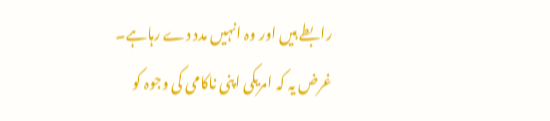رابطے ہیں اور وہ انہیں مدد دے رہاہے۔
غرض یہ کہ امریکی اپنی ناکامی کی وجوہ کو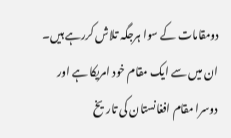دومقامات کے سوا ہرجگہ تلاش کررہے ہیں۔ ان میں سے ایک مقام خود امریکا ہے اور دوسرا مقام افغانستان کی تاریخ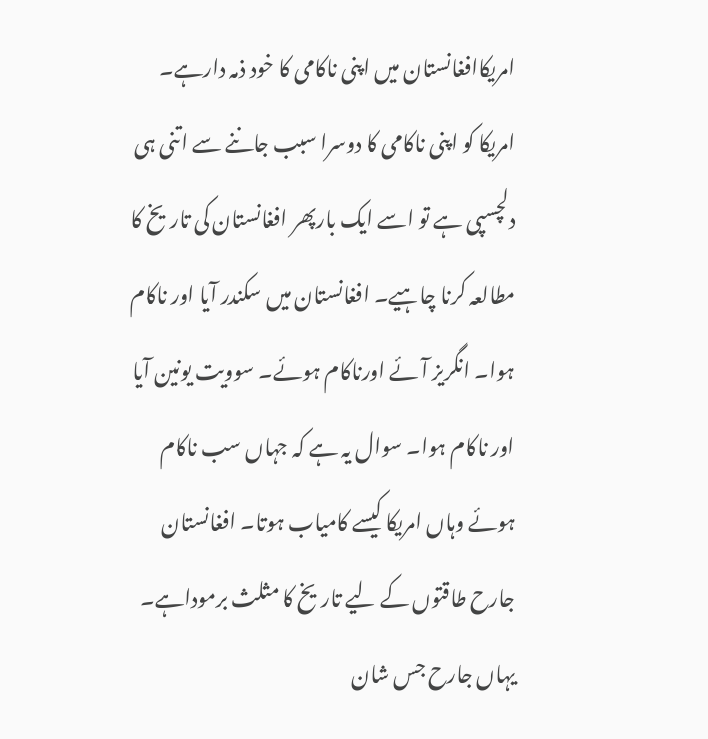امریکاافغانستان میں اپنی ناکامی کا خود ذمہ دارہے۔ امریکا کو اپنی ناکامی کا دوسرا سبب جاننے سے اتنی ہی دلچسپی ہے تو اسے ایک بارپھر افغانستان کی تاریخ کا مطالعہ کرنا چاہیے۔ افغانستان میں سکندر آیا اور ناکام ہوا۔ انگریز آئے اورناکام ہوئے۔ سوویت یونین آیا اور ناکام ہوا۔ سوال یہ ہے کہ جہاں سب ناکام ہوئے وہاں امریکا کیسے کامیاب ہوتا۔ افغانستان جارح طاقتوں کے لیے تاریخ کا مثلث برموداہے۔ یہاں جارح جس شان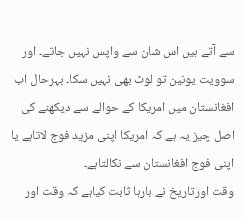سے آتے ہیں اس شان سے واپس نہیں جاتے۔ اور سوویت یونین تو لوٹ بھی نہیں سکا۔ بہرحال اب افغانستان میں امریکا کے حوالے سے دیکھنے کی اصل چیز یہ ہے کہ امریکا اپنی مزید فوج لاتاہے یا اپنی فوج افغانستان سے نکالتاہے۔
وقت اورتاریخ نے بارہا ثابت کیاہے کہ وقت اور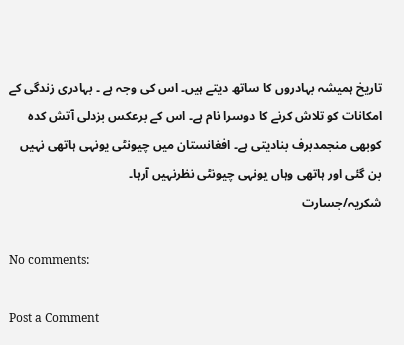تاریخ ہمیشہ بہادروں کا ساتھ دیتے ہیں۔ اس کی وجہ ہے ۔ بہادری زندگی کے امکانات کو تلاش کرنے کا دوسرا نام ہے۔ اس کے برعکس بزدلی آتش کدہ کوبھی منجمدبرف بنادیتی ہے۔ افغانستان میں چیونٹی یونہی ہاتھی نہیں بن گئی اور ہاتھی وہاں یونہی چیونٹی نظرنہیں آرہا۔
شکریہ/جسارت

No comments:

Post a Comment